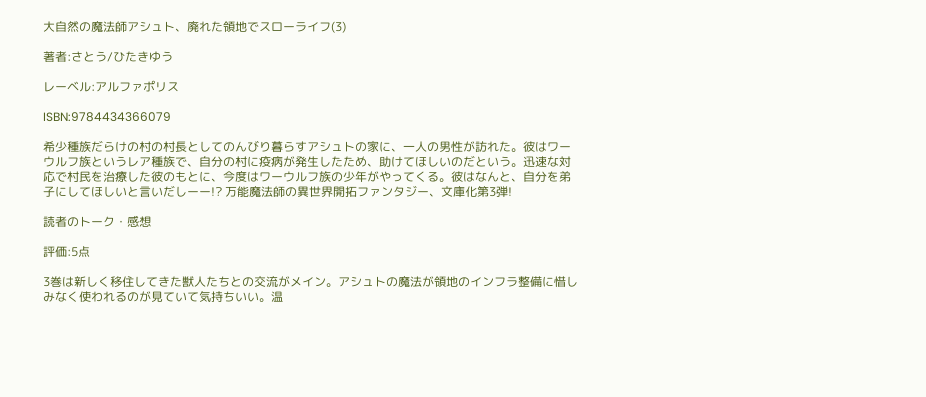大自然の魔法師アシュト、廃れた領地でスローライフ(3)

著者:さとう/ひたきゆう

レーベル:アルファポリス

ISBN:9784434366079

希少種族だらけの村の村長としてのんびり暮らすアシュトの家に、一人の男性が訪れた。彼はワーウルフ族というレア種族で、自分の村に疫病が発生したため、助けてほしいのだという。迅速な対応で村民を治療した彼のもとに、今度はワーウルフ族の少年がやってくる。彼はなんと、自分を弟子にしてほしいと言いだしーー!? 万能魔法師の異世界開拓ファンタジー、文庫化第3弾!

読者のトーク・感想

評価:5点

3巻は新しく移住してきた獣人たちとの交流がメイン。アシュトの魔法が領地のインフラ整備に惜しみなく使われるのが見ていて気持ちいい。温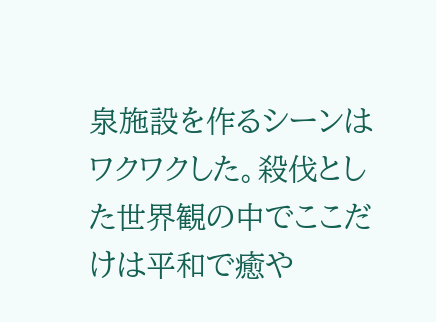泉施設を作るシーンはワクワクした。殺伐とした世界観の中でここだけは平和で癒や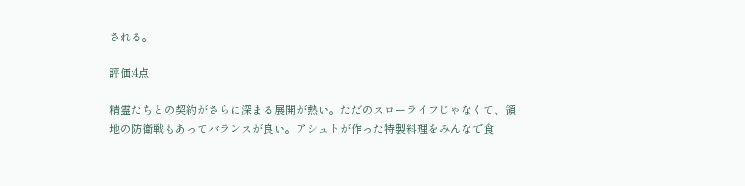される。

評価:4点

精霊たちとの契約がさらに深まる展開が熱い。ただのスローライフじゃなくて、領地の防衛戦もあってバランスが良い。アシュトが作った特製料理をみんなで食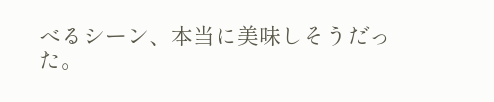べるシーン、本当に美味しそうだった。